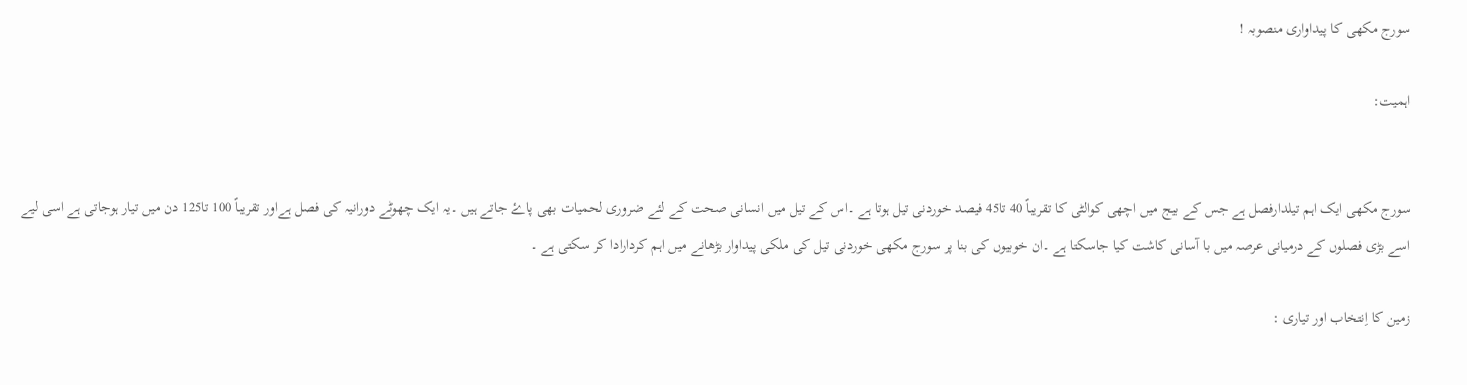سورج مکھی کا پیداواری منصوبہ !

اہمیت:


سورج مکھی ایک اہم تیلدارفصل ہے جس کے بیج میں اچھی کوالٹی کا تقریباً 40 تا45 فیصد خوردنی تیل ہوتا ہے ۔اس کے تیل میں انسانی صحت کے لئے ضروری لحمیات بھی پاۓ جاتے ہیں ۔یہ ایک چھوٹے دورانیہ کی فصل ہےاور تقریباً 100 تا125 دن میں تیار ہوجاتی ہے اسی لیے اسے بڑی فصلوں کے درمیانی عرصہ میں با آسانی کاشت کیا جاسکتا ہے ۔ان خوبیوں کی بنا پر سورج مکھی خوردنی تیل کی ملکی پیداوار بڑھانے میں اہم کردارادا کر سکتی ہے ۔

زمین کا اِنتخاب اور تیاری :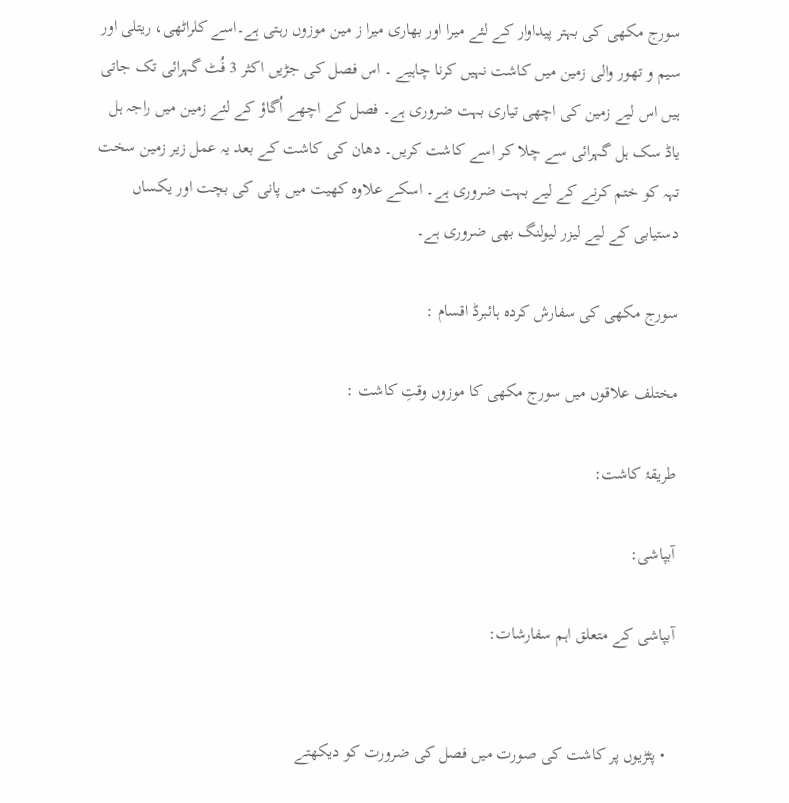سورج مکھی کی بہتر پیداوار کے لئے میرا اور بھاری میرا ز مین موزوں رہتی ہے۔اسے کلراٹھی، ریتلی اور سیم و تھور والی زمین میں کاشت نہیں کرنا چاہیے ۔ اس فصل کی جڑیں اکثر 3 فُٹ گہرائی تک جاتی ہیں اس لیے زمین کی اچھی تیاری بہت ضروری ہے۔ فصل کے اچھے اُگاؤ کے لئے زمین میں راجہ ہل یاڈ سک ہل گہرائی سے چلا کر اسے کاشت کریں۔ دھان کی کاشت کے بعد یہ عمل زیر زمین سخت تہہ کو ختم کرنے کے لیے بہت ضروری ہے۔ اسکے علاوہ کھیت میں پانی کی بچت اور یکساں دستیابی کے لیے لیزر لیولنگ بھی ضروری ہے۔

سورج مکھی کی سفارش کردہ ہائبرڈ اقسام :

مختلف علاقوں میں سورج مکھی کا موزوں وقتِ کاشت :

طریقۂ کاشت:

آبپاشی:

آبپاشی کے متعلق اہم سفارشات:


  • پٹڑیوں پر کاشت کی صورت میں فصل کی ضرورت کو دیکھتے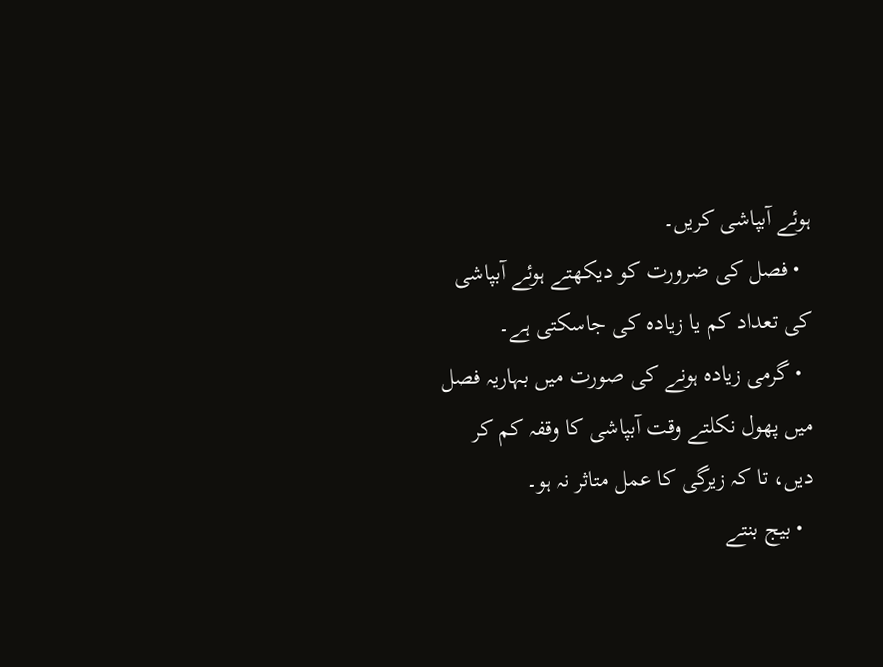ہوئے آبپاشی کریں۔
  • فصل کی ضرورت کو دیکھتے ہوئے آبپاشی کی تعداد کم یا زیادہ کی جاسکتی ہے۔
  • گرمی زیادہ ہونے کی صورت میں بہاریہ فصل میں پھول نکلتے وقت آبپاشی کا وقفہ کم کر دیں، تا کہ زیرگی کا عمل متاثر نہ ہو۔
  • بیج بنتے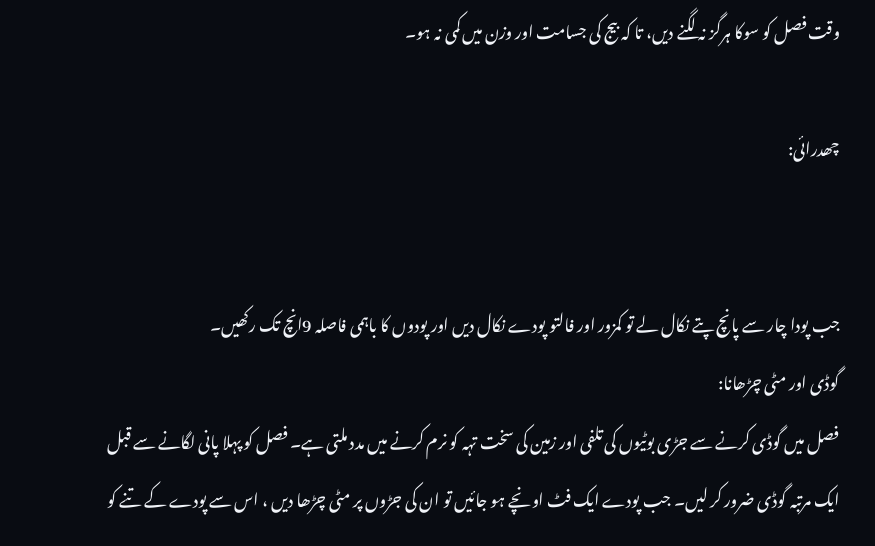وقت فصل کو سوکا ہرگز نہ لگنے دیں، تا کہ بیج کی جسامت اور وزن میں کمی نہ ہو۔

چھدرائی:


جب پودا چار سے پانچ پتے نکال لے تو کمزور اور فالتو پودے نکال دیں اور پودوں کا باہمی فاصلہ 9انچ تک رکھیں۔
گوڈی اور مٹی چڑھانا:
فصل میں گوڈی کرنے سے جڑی بوٹیوں کی تلفی اور زمین کی سخت تہہ کو نرم کرنے میں مدد ملتی ہے۔ فصل کو پہلا پانی لگانے سے قبل ایک مرتبہ گوڈی ضرور کر لیں۔ جب پودے ایک فٹ اونچے ہو جائیں تو ان کی جڑوں پر مٹی چڑھا دیں ، اس سے پودے کے تنے کو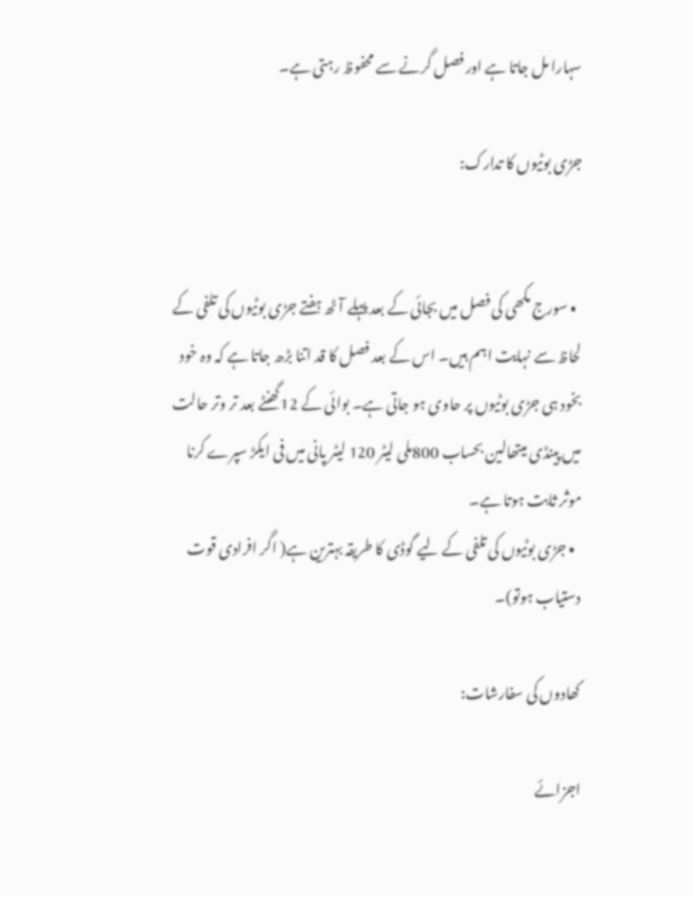سہارا مل جاتا ہے اور فصل گرنے سے محفوظ رہتی ہے۔

جڑی بوٹیوں کا تدارک:


  • سورج مکھی کی فصل میں بجائی کے بعد پہلے آٹھ ہفتے جڑی بوٹیوں کی تلفی کے لحاظ سے نہایت اہم ہیں۔ اس کے بعد فصل کا قد اتنا بڑھ جاتا ہے کہ وہ خود بخود ہی جڑی بوٹیوں پر حاوی ہو جاتی ہے۔ بوائی کے 12گھنٹے بعد تر وتر حالت میں پینڈی میتھالین بحساب 800ملی لیٹر 120 لیٹر پانی میں فی ایکڑ سپرے کرنا موثر ثابت ہوتا ہے۔
  • جڑی بوٹیوں کی تلفی کے لیے گوڈی کا طریقہ بہترین ہے( اگر افرادی قوت دستیاب ہوتو)۔

کھادوں کی سفارشات:

اجزائے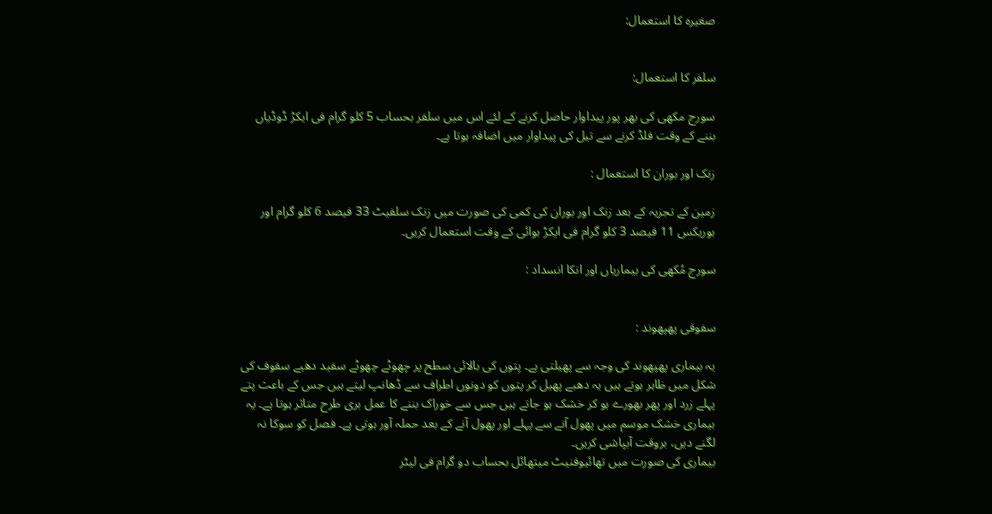صغیرہ کا استعمال:


سلفر کا استعمال:

سورج مکھی کی بھر پور پیداوار حاصل کرنے کے لئے اس میں سلفر بحساب 5 کلو گرام فی ایکڑ ڈوڈیاں بننے کے وقت فلڈ کرنے سے تیل کی پیداوار میں اضافہ ہوتا ہے۔

زنک اور بوران کا استعمال :

زمین کے تجزیہ کے بعد زنک اور بوران کی کمی کی صورت میں زنک سلفیٹ 33 فیصد 6 کلو گرام اور بوریکس 11 فیصد 3 کلو گرام فی ایکڑ بوائی کے وقت استعمال کریں۔

سورج مُکھی کی بیماریاں اور انکا انسداد :


سفوفی پھپھوند :

یہ بیماری پھپھوند کی وجہ سے پھیلتی ہے۔ پتوں کی بالائی سطح پر چھوٹے چھوٹے سفید دھبے سفوف کی شکل میں ظاہر ہوتے ہیں یہ دھبے پھیل کر پتوں کو دونوں اطراف سے ڈھانپ لیتے ہیں جس کے باعث پتے پہلے زرد اور پھر بھورے ہو کر خشک ہو جاتے ہیں جس سے خوراک بننے کا عمل بری طرح متاثر ہوتا ہے۔ یہ بیماری خشک موسم میں پھول آنے سے پہلے اور پھول آنے کے بعد حملہ آور ہوتی ہے۔ فصل کو سوکا نہ لگنے دیں، بروقت آبپاشی کریں۔
بیماری کی صورت میں تھائیوفنیٹ میتھائل بحساب دو گرام فی لیٹر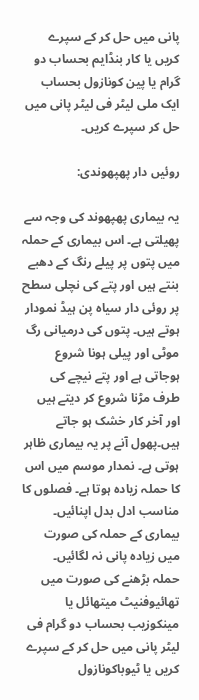پانی میں حل کر کے سپرے کریں یا کار بنڈایم بحساب دو گرام یا پین کونازول بحساب ایک ملی لیٹر فی لیٹر پانی میں حل کر سپرے کریں۔

روئیں دار پھپھوندی:

یہ بیماری پھپھوند کی وجہ سے پھیلتی ہے۔ اس بیماری کے حملہ میں پتوں پر پیلے رنگ کے دھبے بنتے ہیں اور پتے کی نچلی سطح پر روئی دار سیاہ پن ہیڈ نمودار ہوتے ہیں۔ پتوں کی درمیانی رگ موٹی اور پیلی ہونا شروع ہوجاتی ہے اور پتے نیچے کی طرف مڑنا شروع کر دیتے ہیں اور آخر کار خشک ہو جاتے ہیں۔پھول آنے پر یہ بیماری ظاہر ہوتی ہے۔ نمدار موسم میں اس کا حملہ زیادہ ہوتا ہے۔ فصلوں کا مناسب ادل بدل اپنائیں۔ بیماری کے حملہ کی صورت میں زیادہ پانی نہ لگائیں۔
حملہ بڑھنے کی صورت میں تھائیوفنیٹ میتھائل یا مینکوزیب بحساب دو گرام فی لیٹر پانی میں حل کر کے سپرے کریں یا ٹیوباکونازول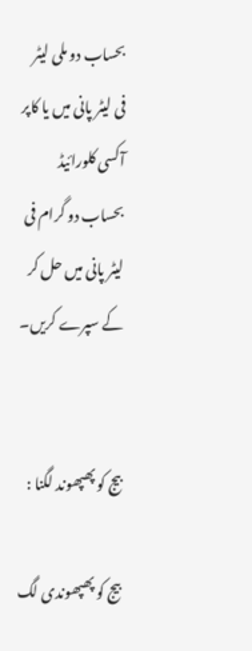بحساب دو ملی لیٹر فی لیٹر پانی میں یا کاپر آکسی کلورائیڈ بحساب دو گرام فی لیٹر پانی میں حل کر کے سپرے کریں۔


بیج کو پھپھوند لگنا :

بیج کو پھپھوندی لگ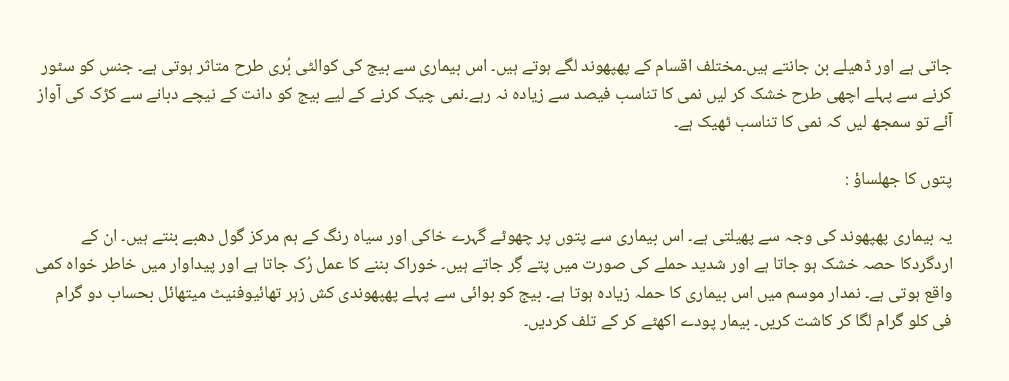جاتی ہے اور ڈھیلے بن جانتے ہیں۔مختلف اقسام کے پھپھوند لگے ہوتے ہیں۔ اس بیماری سے بیج کی کوالٹی بُری طرح متاثر ہوتی ہے۔ جنس کو سٹور کرنے سے پہلے اچھی طرح خشک کر لیں نمی کا تناسب فیصد سے زیادہ نہ رہے۔نمی چیک کرنے کے لیے بیج کو دانت کے نیچے دبانے سے کڑک کی آواز آئے تو سمجھ لیں کہ نمی کا تناسب ٹھیک ہے۔

پتوں کا جھلساؤ :

یہ بیماری پھپھوند کی وجہ سے پھیلتی ہے۔ اس بیماری سے پتوں پر چھوٹے گہرے خاکی اور سیاہ رنگ کے ہم مرکز گول دھبے بنتے ہیں۔ ان کے اردگردکا حصہ خشک ہو جاتا ہے اور شدید حملے کی صورت میں پتے گِر جاتے ہیں۔ خوراک بننے کا عمل رُک جاتا ہے اور پیداوار میں خاطر خواہ کمی واقع ہوتی ہے۔ نمدار موسم میں اس بیماری کا حملہ زیادہ ہوتا ہے۔ بیج کو بوائی سے پہلے پھپھوندی کش زہر تھائیوفنیٹ میتھائل بحساب دو گرام فی کلو گرام لگا کر کاشت کریں۔ بیمار پودے اکھٹے کر کے تلف کردیں۔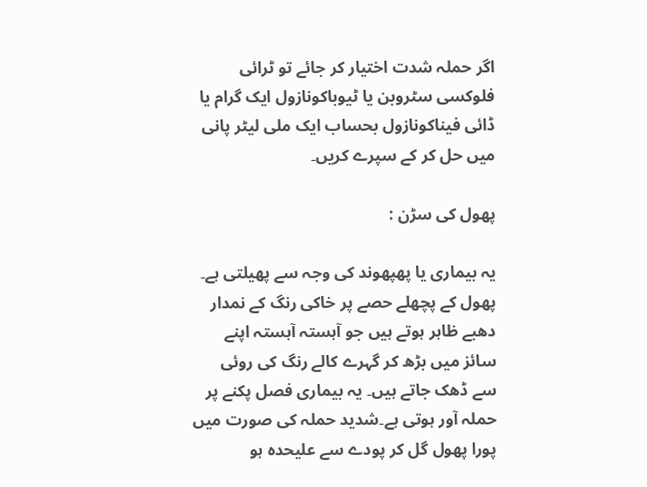اگر حملہ شدت اختیار کر جائے تو ٹرائی فلوکسی سٹروبن یا ٹیوباکونازول ایک گرام یا ڈائی فیناکونازول بحساب ایک ملی لیٹر پانی میں حل کر کے سپرے کریں۔

پھول کی سڑن :

یہ بیماری یا پھپھوند کی وجہ سے پھیلتی ہے۔ پھول کے پچھلے حصے پر خاکی رنگ کے نمدار دھبے ظاہر ہوتے ہیں جو آہستہ آہستہ اپنے سائز میں بڑھ کر گہرے کالے رنگ کی روئی سے ڈھک جاتے ہیں۔ یہ بیماری فصل پکنے پر حملہ آور ہوتی ہے۔شدید حملہ کی صورت میں پورا پھول گل کر پودے سے علیحدہ ہو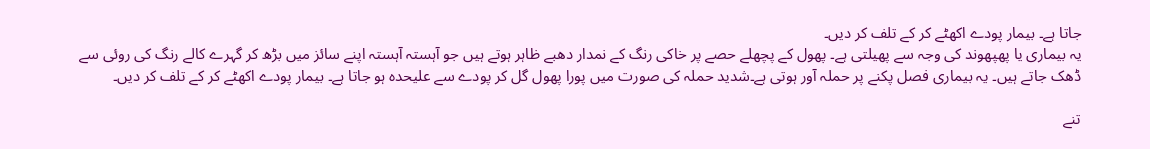جاتا ہے۔ بیمار پودے اکھٹے کر کے تلف کر دیں۔
یہ بیماری یا پھپھوند کی وجہ سے پھیلتی ہے۔ پھول کے پچھلے حصے پر خاکی رنگ کے نمدار دھبے ظاہر ہوتے ہیں جو آہستہ آہستہ اپنے سائز میں بڑھ کر گہرے کالے رنگ کی روئی سے ڈھک جاتے ہیں۔ یہ بیماری فصل پکنے پر حملہ آور ہوتی ہے۔شدید حملہ کی صورت میں پورا پھول گل کر پودے سے علیحدہ ہو جاتا ہے۔ بیمار پودے اکھٹے کر کے تلف کر دیں۔

تنے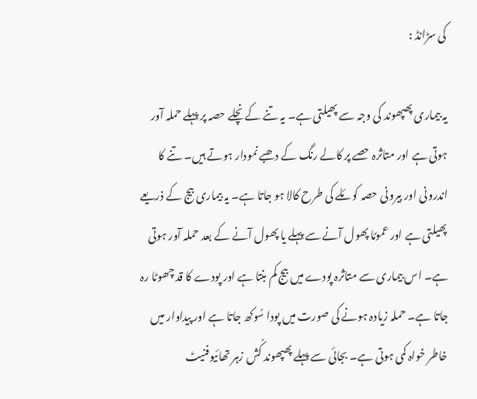کی سڑانڈ :

یہ بیماری پھپھوند کی وجہ سے پھیلتی ہے۔ یہ تنے کے نچلے حصہ پر پہلے حملہ آور ہوتی ہے اور متاثرہ حصے پر کالے رنگ کے دھبے نمودار ہوتے ہیں۔ تنے کا اندرونی اور بیرونی حصہ کوئلے کی طرح کالا ہو جاتا ہے۔ یہ بیماری بیج کے ذریعے پھیلتی ہے اور عمومًا پھول آنے سے پہلے یا پھول آنے کے بعد حملہ آور ہوتی ہے۔ اس بیماری سے متاثرہ پودے میں بیج کم بنتا ہے اور پودے کا قد چھوٹا رہ جاتا ہے۔ حملہ زیادہ ہونے کی صورت میں پودا سُوکھ جاتا ہے اور پیداوار میں خاطر خواہ کمی ہوتی ہے۔ بجائی سے پہلے پھپھوند کُش زہر تھائیوفنیٹ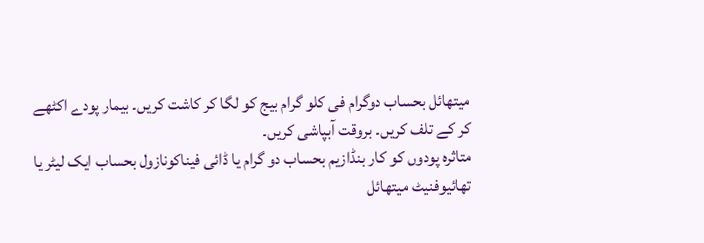میتھائل بحساب دوگرام فی کلو گرام بیج کو لگا کر کاشت کریں۔ بیمار پودے اکٹھے کر کے تلف کریں۔ بروقت آبپاشی کریں۔
متاثرہ پودوں کو کار بنڈازیم بحساب دو گرام یا ڈائی فیناکونازول بحساب ایک لیٹر یا تھائیوفنیٹ میتھائل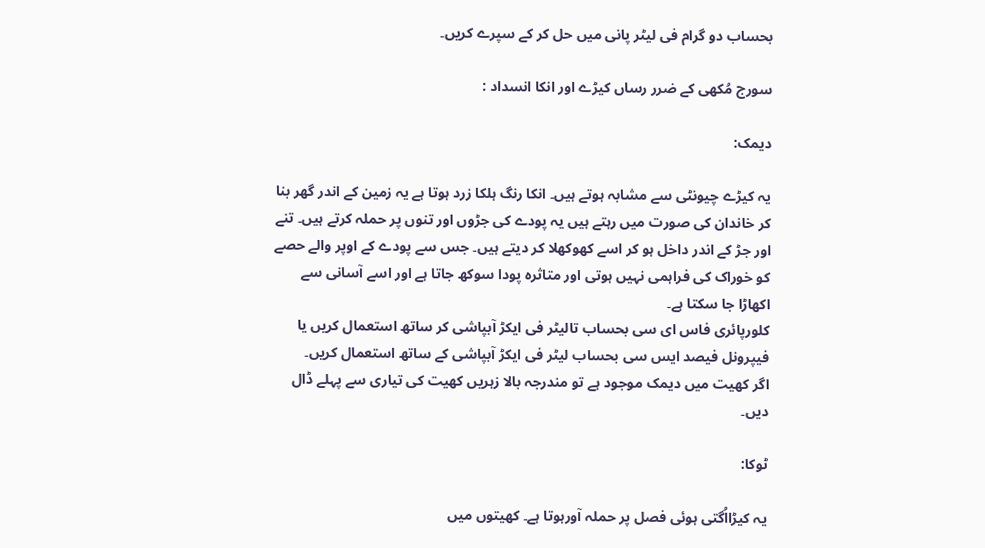بحساب دو گرام فی لیٹر پانی میں حل کر کے سپرے کریں۔

سورج مُکھی کے ضرر رساں کیڑے اور انکا انسداد :

دیمک:

یہ کیڑے چیونٹی سے مشابہ ہوتے ہیں۔ انکا رنگ ہلکا زرد ہوتا ہے یہ زمین کے اندر گھر بنا کر خاندان کی صورت میں رہتے ہیں یہ پودے کی جڑوں اور تنوں پر حملہ کرتے ہیں۔ تنے اور جڑ کے اندر داخل ہو کر اسے کھوکھلا کر دیتے ہیں۔ جس سے پودے کے اوپر والے حصے کو خوراک کی فراہمی نہیں ہوتی اور متاثرہ پودا سوکھ جاتا ہے اور اسے آسانی سے اکھاڑا جا سکتا ہے۔
کلورپائری فاس ای سی بحساب تالیٹر فی ایکڑ آبپاشی کر ساتھ استعمال کریں یا فیپرونل فیصد ایس سی بحساب لیٹر فی ایکڑ آبپاشی کے ساتھ استعمال کریں۔
اگر کھیت میں دیمک موجود ہے تو مندرجہ بالا زہریں کھیت کی تیاری سے پہلے ڈال دیں۔

ٹوکا:

یہ کیڑااُگتی ہوئی فصل پر حملہ آورہوتا ہے۔ کھیتوں میں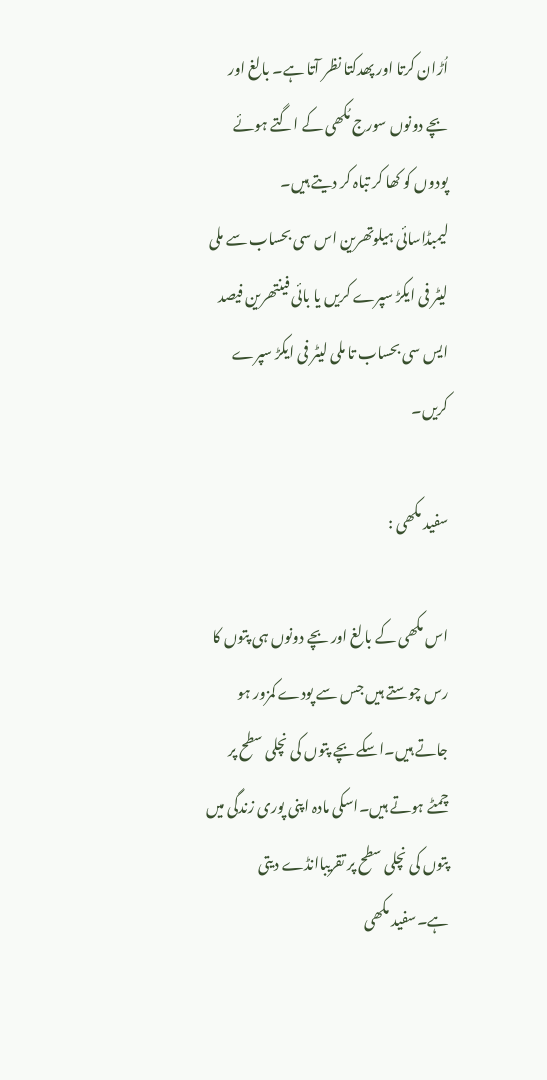اُڑان کرتا اور پھدکتا نظر آتا ہے۔ بالغ اور بچے دونوں سورج مُکھی کے اگتے ہوئے پودوں کو کھا کر تباہ کر دیتے ہیں۔
لیمبڈاسائی ہیلوتھرین اس سی بحساب سے ملی لیٹر فی ایکڑ سپرے کریں یا بائی فینتھرین فیصد ایس سی بحساب تا ملی لیٹر فی ایکڑ سپرے کریں۔

سفید مکھی :

اس مکھی کے بالغ اور بچے دونوں ہی پتوں کا رس چوستے ہیں جس سے پودے کمزور ہو جاتے ہیں۔اسکے بچے پتوں کی نچلی سطح پر چمٹے ہوتے ہیں۔اسکی مادہ اپنی پوری زندگی میں پتوں کی نچلی سطح پر تقریباانڈے دیتی ہے۔سفید مکھی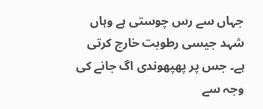جہاں سے رس چوستی ہے وہاں شہد جیسی رطوبت خارج کرتی ہے۔ جس پر پھپھوندی اگ جانے کی وجہ سے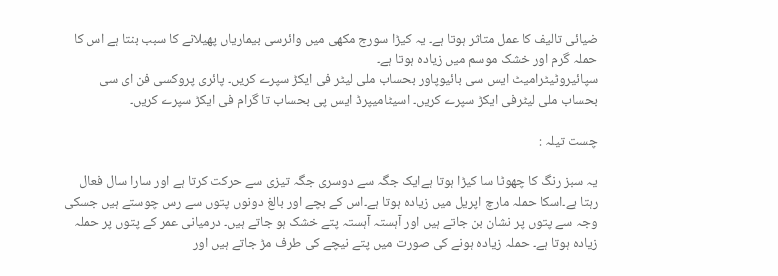ضیائی تالیف کا عمل متاثر ہوتا ہے۔ یہ کیڑا سورج مکھی میں وائرسی بیماریاں پھیلانے کا سبب بنتا ہے اس کا حملہ گرم اور خشک موسم میں زیادہ ہوتا ہے۔
سپائیروٹیٹرامیٹ ایس سی بائیوپاور بحساب ملی لیٹر فی ایکڑ سپرے کریں۔ پائری پروکسی فن ای سی بحساب ملی لیٹرفی ایکڑ سپرے کریں۔ اسیٹامیپرڈ ایس پی بحساب تا گرام فی ایکڑ سپرے کریں۔

چست تیلہ :

یہ سبز رنگ کا چھوٹا سا کیڑا ہوتا ہےایک جگہ سے دوسری جگہ تیزی سے حرکت کرتا ہے اور سارا سال فعال رہتا ہے۔اسکا حملہ مارچ اپریل میں زیادہ ہوتا ہے۔اس کے بچے اور بالغ دونوں پتوں سے رس چوستے ہیں جسکی وجہ سے پتوں پر نشان بن جاتے ہیں اور آہستہ آہستہ پتے خشک ہو جاتے ہیں۔ درمیانی عمر کے پتوں پر حملہ زیادہ ہوتا ہے۔ حملہ زیادہ ہونے کی صورت میں پتے نیچے کی طرف مڑ جاتے ہیں اور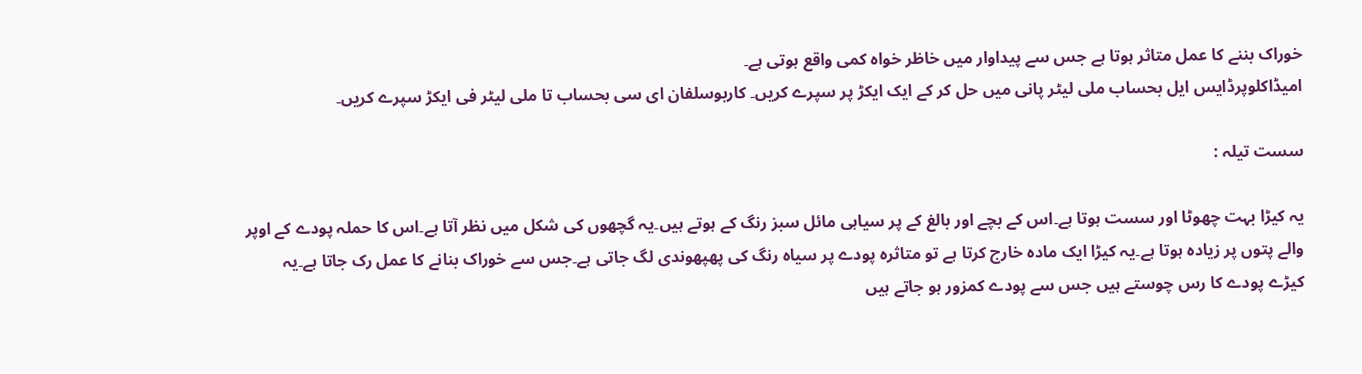خوراک بننے کا عمل متاثر ہوتا ہے جس سے پیداوار میں خاظر خواہ کمی واقع ہوتی ہے۔
امیڈاکلوپرڈایس ایل بحساب ملی لیٹر پانی میں حل کر کے ایک ایکڑ پر سپرے کریں۔ کاربوسلفان ای سی بحساب تا ملی لیٹر فی ایکڑ سپرے کریں۔

سست تیلہ :

یہ کیڑا بہت چھوٹا اور سست ہوتا ہے۔اس کے بچے اور بالغ کے پر سیاہی مائل سبز رنگ کے ہوتے ہیں۔یہ گچھوں کی شکل میں نظر آتا ہے۔اس کا حملہ پودے کے اوپر والے پتوں پر زیادہ ہوتا ہے۔یہ کیڑا ایک مادہ خارج کرتا ہے تو متاثرہ پودے پر سیاہ رنگ کی پھپھوندی لگ جاتی ہے۔جس سے خوراک بنانے کا عمل رک جاتا ہے۔یہ کیڑے پودے کا رس چوستے ہیں جس سے پودے کمزور ہو جاتے ہیں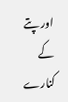اور پتے کے کنارے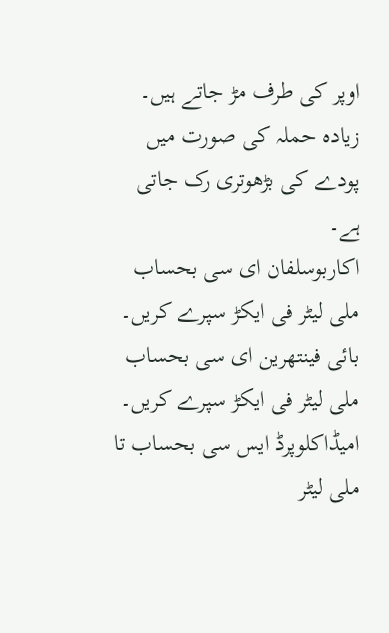اوپر کی طرف مڑ جاتے ہیں۔ زیادہ حملہ کی صورت میں پودے کی بڑھوتری رک جاتی ہے۔
اکاربوسلفان ای سی بحساب ملی لیٹر فی ایکڑ سپرے کریں۔ بائی فینتھرین ای سی بحساب ملی لیٹر فی ایکڑ سپرے کریں۔ امیڈاکلوپرڈ ایس سی بحساب تا ملی لیٹر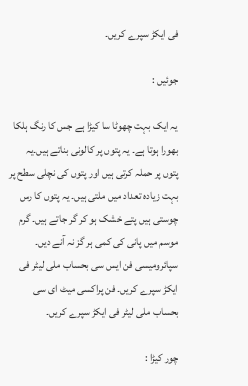فی ایکڑ سپرے کریں۔

جوئیں :

یہ ایک بہت چھوٹا سا کیڑا ہے جس کا رنگ ہلکا بھورا ہوتا ہے۔ یہ پتوں پر کالونی بناتے ہیں۔یہ پتوں پر حملہ کرتی ہیں اور پتوں کی نچلی سطح پر بہت زیادہ تعداد میں ملتی ہیں۔ یہ پتوں کا رس چوستی ہیں پتے خشک ہو کر گر جاتے ہیں۔ گرم موسم میں پانی کی کمی ہر گز نہ آنے دیں۔
سپائرومیسی فن ایس سی بحساب ملی لیٹر فی ایکڑ سپرے کریں۔ فن پراکسی میٹ ای سی بحساب ملی لیٹر فی ایکڑ سپرے کریں۔

چور کیڑا :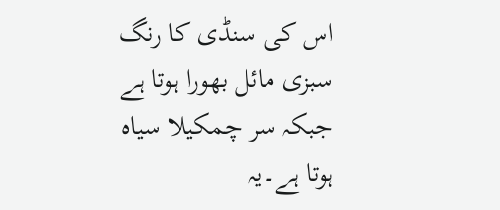اس کی سنڈی کا رنگ سبزی مائل بھورا ہوتا ہے جبکہ سر چمکیلا سیاہ ہوتا ہے۔یہ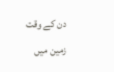دن کے وقت زمین میں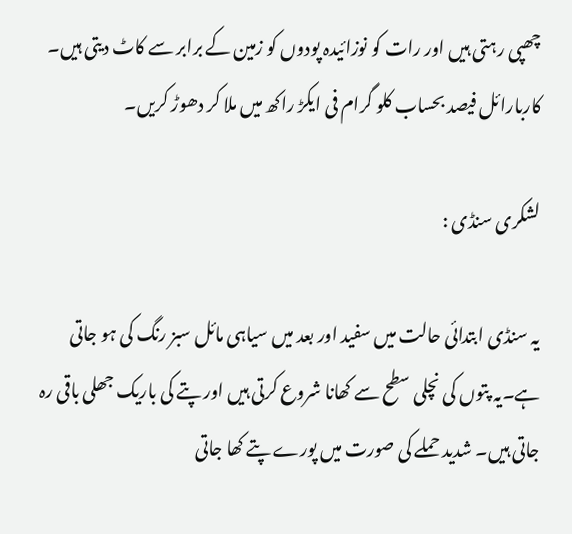چھپی رہتی ہیں اور رات کو نوزائیدہ پودوں کو زمین کے برابر سے کاٹ دیتی ہیں۔
کاربارائل فیصد بحساب کلو گرام فی ایکڑ راکھ میں ملا کر دھوڑ کریں۔

لشکری سنڈی :

یہ سنڈی ابتدائی حالت میں سفید اور بعد میں سیاہی مائل سبز رنگ کی ہو جاتی ہے۔یہ پتوں کی نچلی سطح سے کھانا شروع کرتی ہیں اور پتے کی باریک جھلی باقی رہ جاتی ہیں۔ شدید حملے کی صورت میں پورے پتے کھا جاتی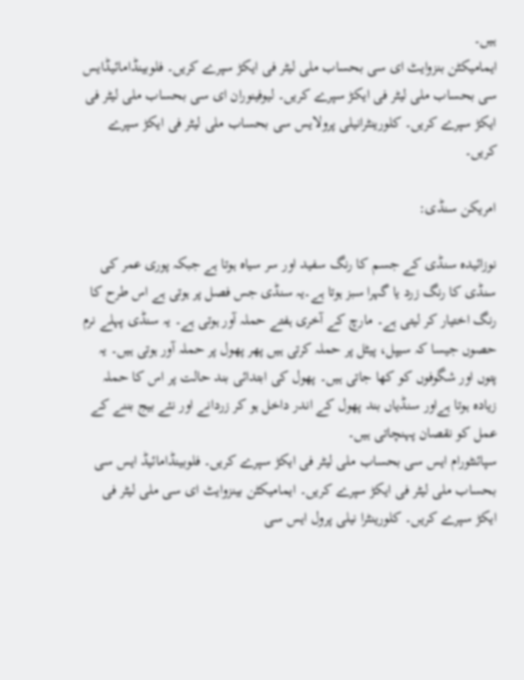ہیں۔
ایمامیکٹن بنزوایٹ ای سی بحساب ملی لیٹر فی ایکڑ سپرے کریں۔ فلوبینڈامائیڈایس سی بحساب ملی لیٹر فی ایکڑ سپرے کریں۔ لیوفینوران ای سی بحساب ملی لیٹر فی ایکڑ سپرے کریں۔ کلورینٹرانیلی پرولایس سی بحساب ملی لیٹر فی ایکڑ سپرے کریں۔

امریکن سنڈی:

نوزائیدہ سنڈی کے جسم کا رنگ سفید اور سر سیاہ ہوتا ہے جبکہ پوری عمر کی سنڈی کا رنگ زرد یا گہرا سبز ہوتا ہے۔یہ سنڈی جس فصل پر ہوتی ہے اس طرح کا رنگ اختیار کر لیتی ہے۔ مارچ کے آخری ہفتے حملہ آور ہوتی ہے۔ یہ سنڈی پہلے نرم حصوں جیسا کہ سیپل، پیٹل پر حملہ کرتی ہیں پھر پھول پر حملہ آور ہوتی ہیں۔ یہ پتوں اور شگوفوں کو کھا جاتی ہیں۔ پھول کی ابتدائی بند حالت پر اس کا حملہ زیادہ ہوتا ہےاور سنڈیاں بند پھول کے اندر داخل ہو کر زردانے اور نئے بیج بننے کے عمل کو نقصان پہنچاتی ہیں۔
سپائنٹورام ایس سی بحساب ملی لیٹر فی ایکڑ سپرے کریں۔ فلوبینڈامائیڈ ایس سی بحساب ملی لیٹر فی ایکڑ سپرے کریں۔ ایمامیکٹن بینزوایٹ ای سی ملی لیٹر فی ایکڑ سپرے کریں۔ کلورینٹرا نیلی پرول ایس سی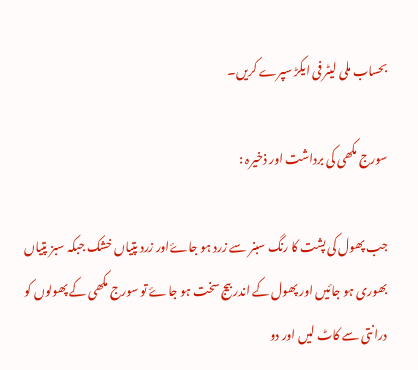بحساب ملی لیٹر فی ایکڑ سپرے کریں۔

سورج مکھی کی برداشت اور ذخیرہ :

جب پھول کی پشت کا رنگ سبنر سے زرد ہو جاۓاور زرد پتیاں خشک جبکہ سبز پتیاں بھوری ہو جائیں اور پھول کے اندر بیج سخت ہو جاۓ تو سورج مکھی کے پھولوں کو درانتی سے کاٹ لیں اور دو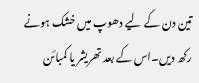تین دن کے لیے دھوپ میں خشک ہونے رکھ دیں۔اس کے بعد تھریشر یا کمبائن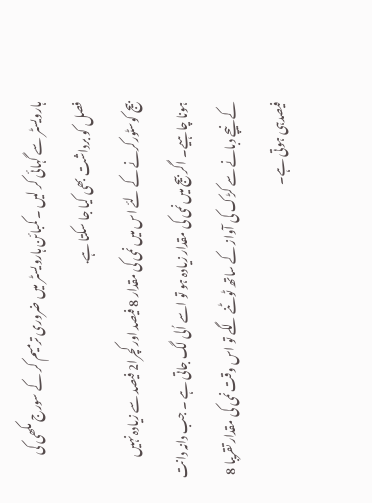ہارویسٹر سے گہائی کر لیں ۔ کمبائن ہارویسٹر میں ضروری ترمیم کر کے سورج مکھی کی فصل کو برداشت بھی کیا جا سکتا ہے.
بیج کوسٹورکرنے کے لئے اس میں نمی کی مقدار 8 فیصد اور کچرا2 فیصد سے زیادہ نہیں ہونا چاہیے۔ اگر بیج میں نمی کی مقدار زیادہ ہو تو اسے اُلی لگ جاتی ہے ۔ جب دانہ دانت کے نیچے دبانے سے کڑک کی آواز کے ساتھ ٹوٹنے لگے تو اس وقت نمی کی مقدار تقریبا 8 فیصدہی ہوتی ہے۔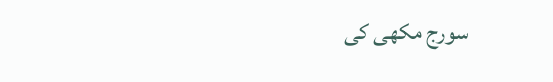سورج مکھی کی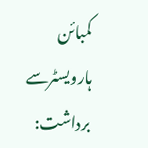کمبائن ہارویسٹرسے برداشت: